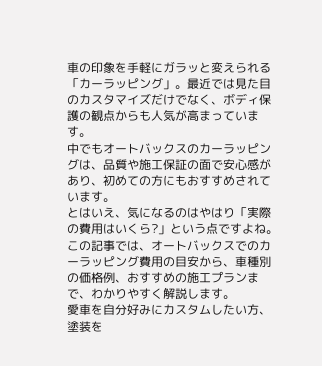車の印象を手軽にガラッと変えられる「カーラッピング」。最近では見た目のカスタマイズだけでなく、ボディ保護の観点からも人気が高まっています。
中でもオートバックスのカーラッピングは、品質や施工保証の面で安心感があり、初めての方にもおすすめされています。
とはいえ、気になるのはやはり「実際の費用はいくら?」という点ですよね。
この記事では、オートバックスでのカーラッピング費用の目安から、車種別の価格例、おすすめの施工プランまで、わかりやすく解説します。
愛車を自分好みにカスタムしたい方、塗装を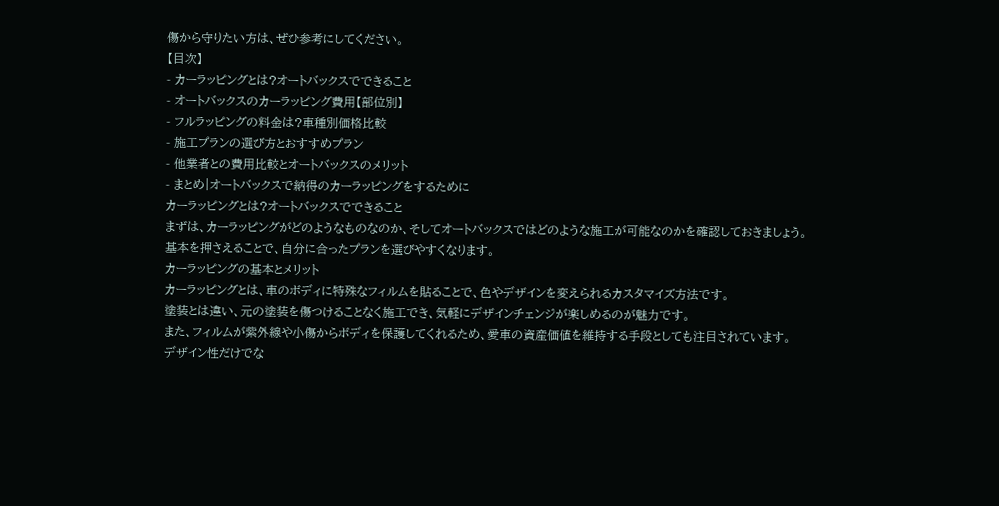傷から守りたい方は、ぜひ参考にしてください。
【目次】
- カーラッピングとは?オートバックスでできること
- オートバックスのカーラッピング費用【部位別】
- フルラッピングの料金は?車種別価格比較
- 施工プランの選び方とおすすめプラン
- 他業者との費用比較とオートバックスのメリット
- まとめ|オートバックスで納得のカーラッピングをするために
カーラッピングとは?オートバックスでできること
まずは、カーラッピングがどのようなものなのか、そしてオートバックスではどのような施工が可能なのかを確認しておきましょう。
基本を押さえることで、自分に合ったプランを選びやすくなります。
カーラッピングの基本とメリット
カーラッピングとは、車のボディに特殊なフィルムを貼ることで、色やデザインを変えられるカスタマイズ方法です。
塗装とは違い、元の塗装を傷つけることなく施工でき、気軽にデザインチェンジが楽しめるのが魅力です。
また、フィルムが紫外線や小傷からボディを保護してくれるため、愛車の資産価値を維持する手段としても注目されています。
デザイン性だけでな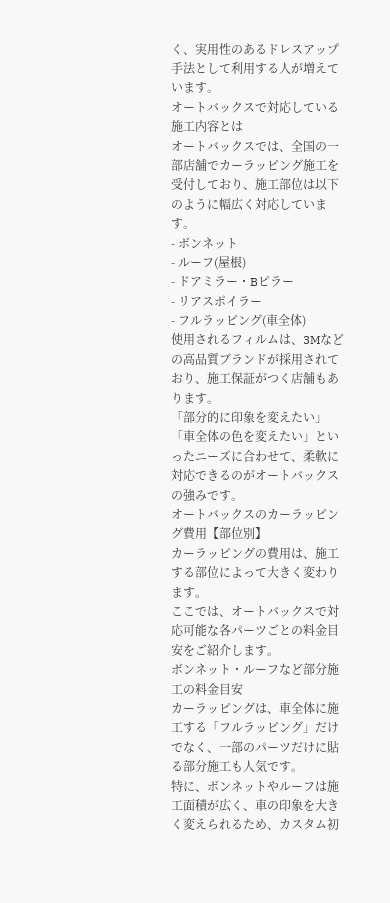く、実用性のあるドレスアップ手法として利用する人が増えています。
オートバックスで対応している施工内容とは
オートバックスでは、全国の一部店舗でカーラッピング施工を受付しており、施工部位は以下のように幅広く対応しています。
- ボンネット
- ルーフ(屋根)
- ドアミラー・Bピラー
- リアスポイラー
- フルラッピング(車全体)
使用されるフィルムは、3Mなどの高品質ブランドが採用されており、施工保証がつく店舗もあります。
「部分的に印象を変えたい」「車全体の色を変えたい」といったニーズに合わせて、柔軟に対応できるのがオートバックスの強みです。
オートバックスのカーラッピング費用【部位別】
カーラッピングの費用は、施工する部位によって大きく変わります。
ここでは、オートバックスで対応可能な各パーツごとの料金目安をご紹介します。
ボンネット・ルーフなど部分施工の料金目安
カーラッピングは、車全体に施工する「フルラッピング」だけでなく、一部のパーツだけに貼る部分施工も人気です。
特に、ボンネットやルーフは施工面積が広く、車の印象を大きく変えられるため、カスタム初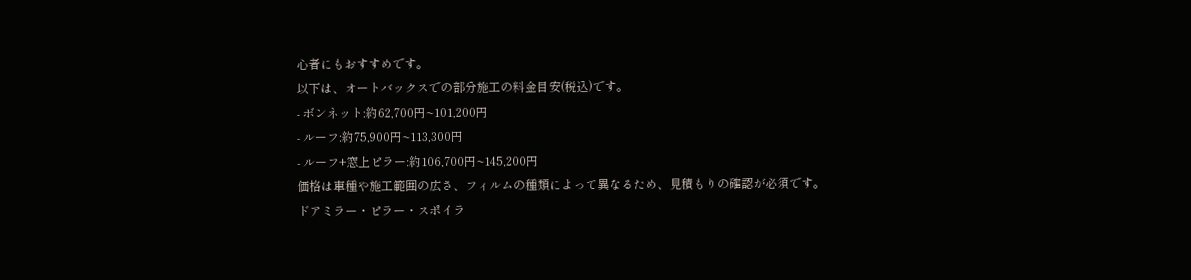心者にもおすすめです。
以下は、オートバックスでの部分施工の料金目安(税込)です。
- ボンネット:約62,700円~101,200円
- ルーフ:約75,900円~113,300円
- ルーフ+窓上ピラー:約106,700円~145,200円
価格は車種や施工範囲の広さ、フィルムの種類によって異なるため、見積もりの確認が必須です。
ドアミラー・ピラー・スポイラ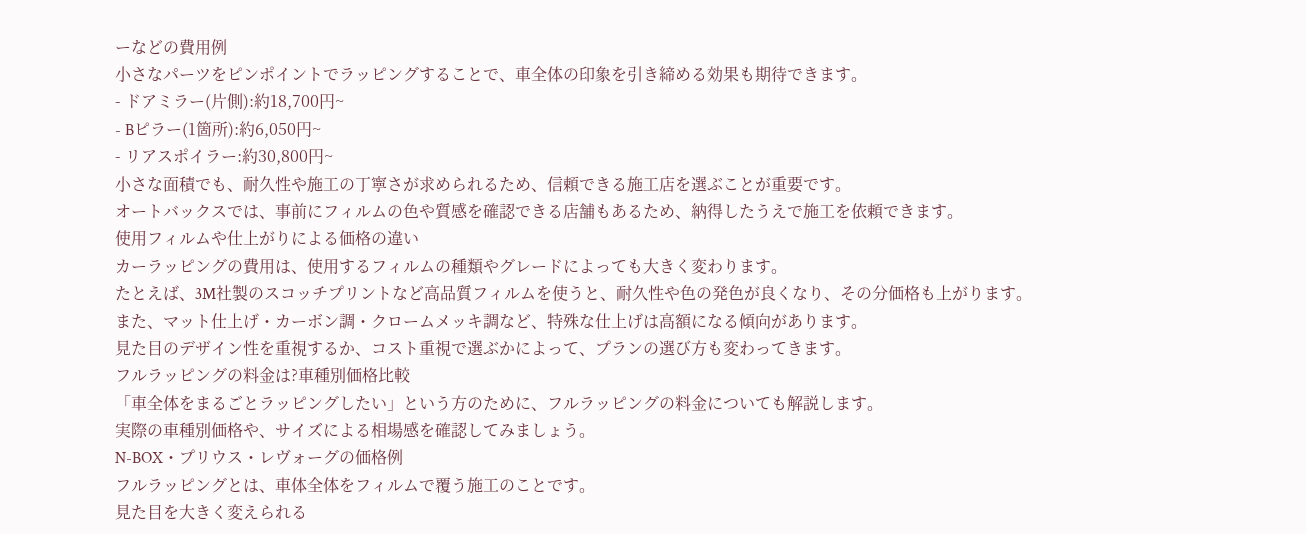ーなどの費用例
小さなパーツをピンポイントでラッピングすることで、車全体の印象を引き締める効果も期待できます。
- ドアミラー(片側):約18,700円~
- Bピラー(1箇所):約6,050円~
- リアスポイラー:約30,800円~
小さな面積でも、耐久性や施工の丁寧さが求められるため、信頼できる施工店を選ぶことが重要です。
オートバックスでは、事前にフィルムの色や質感を確認できる店舗もあるため、納得したうえで施工を依頼できます。
使用フィルムや仕上がりによる価格の違い
カーラッピングの費用は、使用するフィルムの種類やグレードによっても大きく変わります。
たとえば、3M社製のスコッチプリントなど高品質フィルムを使うと、耐久性や色の発色が良くなり、その分価格も上がります。
また、マット仕上げ・カーボン調・クロームメッキ調など、特殊な仕上げは高額になる傾向があります。
見た目のデザイン性を重視するか、コスト重視で選ぶかによって、プランの選び方も変わってきます。
フルラッピングの料金は?車種別価格比較
「車全体をまるごとラッピングしたい」という方のために、フルラッピングの料金についても解説します。
実際の車種別価格や、サイズによる相場感を確認してみましょう。
N-BOX・プリウス・レヴォーグの価格例
フルラッピングとは、車体全体をフィルムで覆う施工のことです。
見た目を大きく変えられる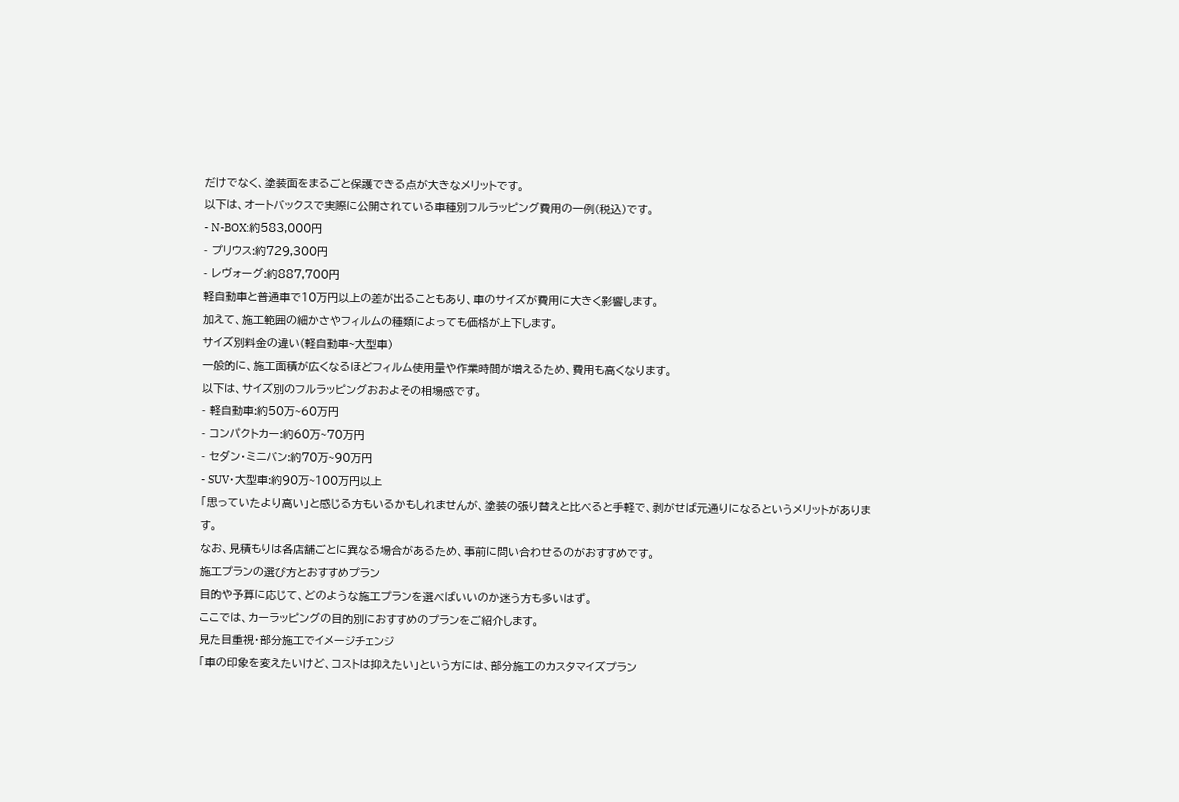だけでなく、塗装面をまるごと保護できる点が大きなメリットです。
以下は、オートバックスで実際に公開されている車種別フルラッピング費用の一例(税込)です。
- N-BOX:約583,000円
- プリウス:約729,300円
- レヴォーグ:約887,700円
軽自動車と普通車で10万円以上の差が出ることもあり、車のサイズが費用に大きく影響します。
加えて、施工範囲の細かさやフィルムの種類によっても価格が上下します。
サイズ別料金の違い(軽自動車~大型車)
一般的に、施工面積が広くなるほどフィルム使用量や作業時間が増えるため、費用も高くなります。
以下は、サイズ別のフルラッピングおおよその相場感です。
- 軽自動車:約50万~60万円
- コンパクトカー:約60万~70万円
- セダン・ミニバン:約70万~90万円
- SUV・大型車:約90万~100万円以上
「思っていたより高い」と感じる方もいるかもしれませんが、塗装の張り替えと比べると手軽で、剥がせば元通りになるというメリットがあります。
なお、見積もりは各店舗ごとに異なる場合があるため、事前に問い合わせるのがおすすめです。
施工プランの選び方とおすすめプラン
目的や予算に応じて、どのような施工プランを選べばいいのか迷う方も多いはず。
ここでは、カーラッピングの目的別におすすめのプランをご紹介します。
見た目重視・部分施工でイメージチェンジ
「車の印象を変えたいけど、コストは抑えたい」という方には、部分施工のカスタマイズプラン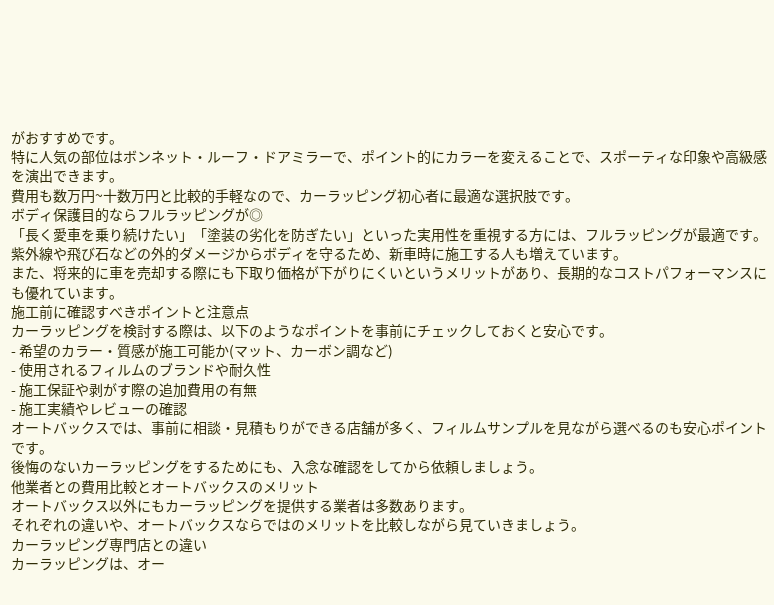がおすすめです。
特に人気の部位はボンネット・ルーフ・ドアミラーで、ポイント的にカラーを変えることで、スポーティな印象や高級感を演出できます。
費用も数万円~十数万円と比較的手軽なので、カーラッピング初心者に最適な選択肢です。
ボディ保護目的ならフルラッピングが◎
「長く愛車を乗り続けたい」「塗装の劣化を防ぎたい」といった実用性を重視する方には、フルラッピングが最適です。
紫外線や飛び石などの外的ダメージからボディを守るため、新車時に施工する人も増えています。
また、将来的に車を売却する際にも下取り価格が下がりにくいというメリットがあり、長期的なコストパフォーマンスにも優れています。
施工前に確認すべきポイントと注意点
カーラッピングを検討する際は、以下のようなポイントを事前にチェックしておくと安心です。
- 希望のカラー・質感が施工可能か(マット、カーボン調など)
- 使用されるフィルムのブランドや耐久性
- 施工保証や剥がす際の追加費用の有無
- 施工実績やレビューの確認
オートバックスでは、事前に相談・見積もりができる店舗が多く、フィルムサンプルを見ながら選べるのも安心ポイントです。
後悔のないカーラッピングをするためにも、入念な確認をしてから依頼しましょう。
他業者との費用比較とオートバックスのメリット
オートバックス以外にもカーラッピングを提供する業者は多数あります。
それぞれの違いや、オートバックスならではのメリットを比較しながら見ていきましょう。
カーラッピング専門店との違い
カーラッピングは、オー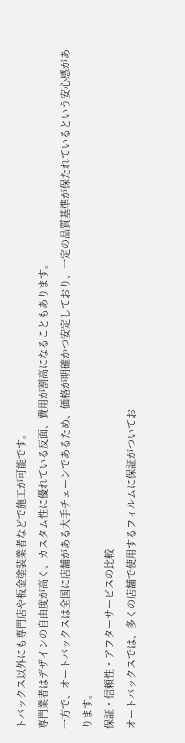トバックス以外にも専門店や板金塗装業者などで施工が可能です。
専門業者はデザインの自由度が高く、カスタム性に優れている反面、費用が割高になることもあります。
一方で、オートバックスは全国に店舗がある大手チェーンであるため、価格が明確かつ安定しており、一定の品質基準が保たれているという安心感があります。
保証・信頼性・アフターサービスの比較
オートバックスでは、多くの店舗で使用するフィルムに保証がついてお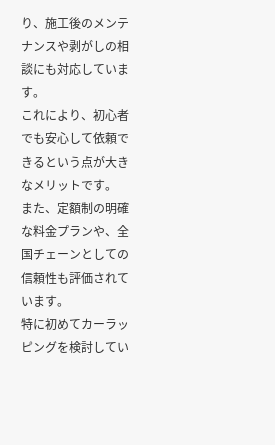り、施工後のメンテナンスや剥がしの相談にも対応しています。
これにより、初心者でも安心して依頼できるという点が大きなメリットです。
また、定額制の明確な料金プランや、全国チェーンとしての信頼性も評価されています。
特に初めてカーラッピングを検討してい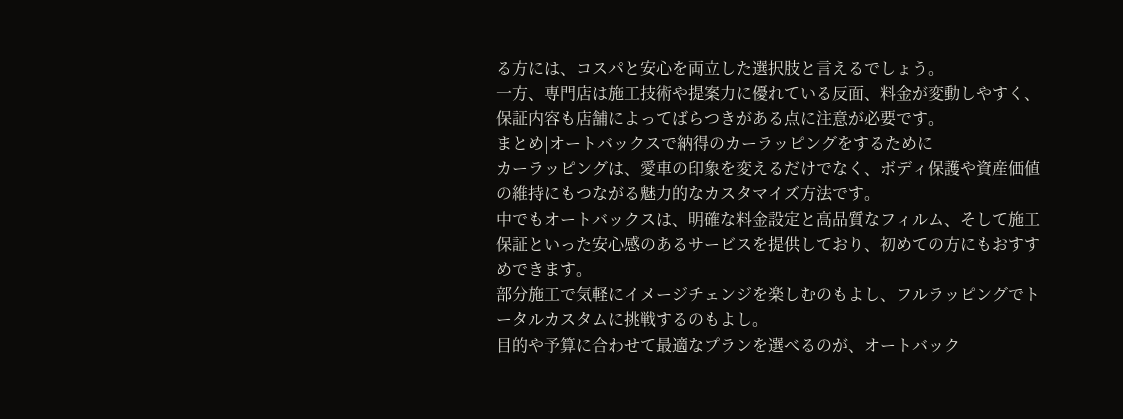る方には、コスパと安心を両立した選択肢と言えるでしょう。
一方、専門店は施工技術や提案力に優れている反面、料金が変動しやすく、保証内容も店舗によってばらつきがある点に注意が必要です。
まとめ|オートバックスで納得のカーラッピングをするために
カーラッピングは、愛車の印象を変えるだけでなく、ボディ保護や資産価値の維持にもつながる魅力的なカスタマイズ方法です。
中でもオートバックスは、明確な料金設定と高品質なフィルム、そして施工保証といった安心感のあるサービスを提供しており、初めての方にもおすすめできます。
部分施工で気軽にイメージチェンジを楽しむのもよし、フルラッピングでトータルカスタムに挑戦するのもよし。
目的や予算に合わせて最適なプランを選べるのが、オートバック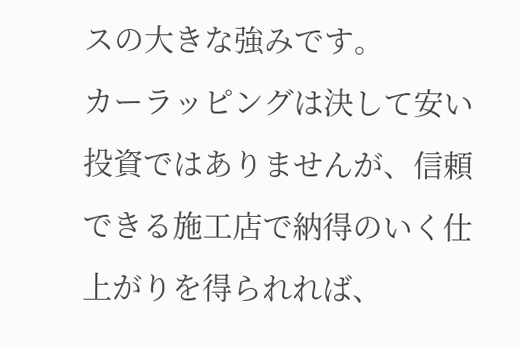スの大きな強みです。
カーラッピングは決して安い投資ではありませんが、信頼できる施工店で納得のいく仕上がりを得られれば、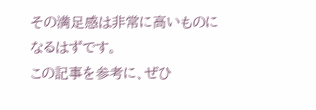その満足感は非常に高いものになるはずです。
この記事を参考に、ぜひ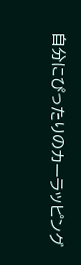自分にぴったりのカーラッピング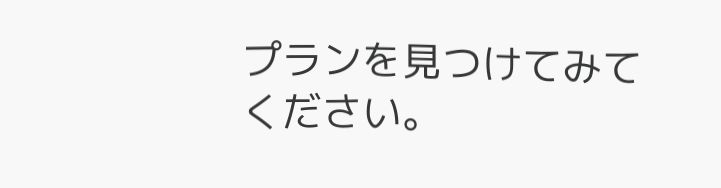プランを見つけてみてください。